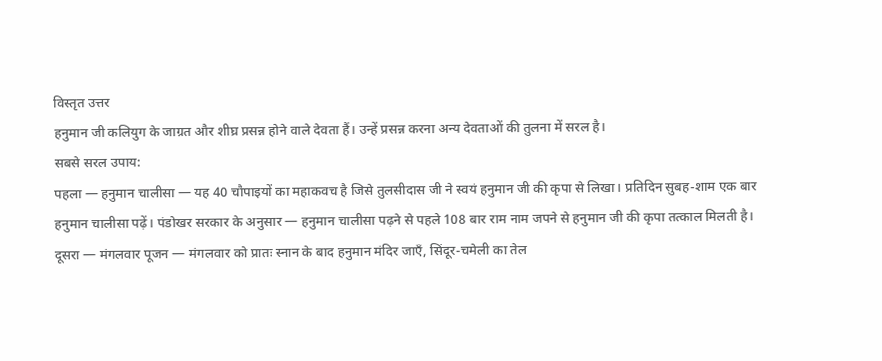विस्तृत उत्तर
हनुमान जी कलियुग के जाग्रत और शीघ्र प्रसन्न होने वाले देवता हैं। उन्हें प्रसन्न करना अन्य देवताओं की तुलना में सरल है।
सबसे सरल उपाय:
पहला — हनुमान चालीसा — यह 40 चौपाइयों का महाकवच है जिसे तुलसीदास जी ने स्वयं हनुमान जी की कृपा से लिखा। प्रतिदिन सुबह-शाम एक बार हनुमान चालीसा पढ़ें। पंडोखर सरकार के अनुसार — हनुमान चालीसा पढ़ने से पहले 108 बार राम नाम जपने से हनुमान जी की कृपा तत्काल मिलती है।
दूसरा — मंगलवार पूजन — मंगलवार को प्रातः स्नान के बाद हनुमान मंदिर जाएँ, सिंदूर-चमेली का तेल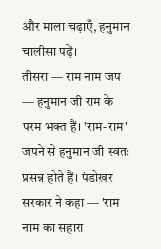और माला चढ़ाएँ, हनुमान चालीसा पढ़ें।
तीसरा — राम नाम जप — हनुमान जी राम के परम भक्त हैं। 'राम-राम' जपने से हनुमान जी स्वतः प्रसन्न होते हैं। पंडोखर सरकार ने कहा — 'राम नाम का सहारा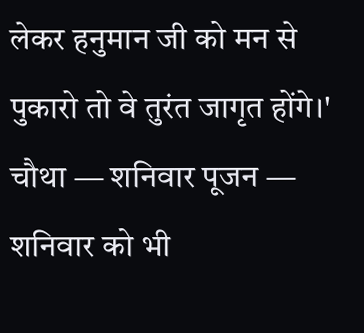लेकर हनुमान जी को मन से पुकारो तो वे तुरंत जागृत होंगे।'
चौथा — शनिवार पूजन — शनिवार को भी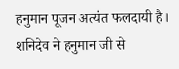हनुमान पूजन अत्यंत फलदायी है। शनिदेव ने हनुमान जी से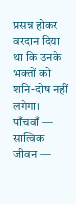प्रसन्न होकर वरदान दिया था कि उनके भक्तों को शनि-दोष नहीं लगेगा।
पाँचवाँ — सात्विक जीवन —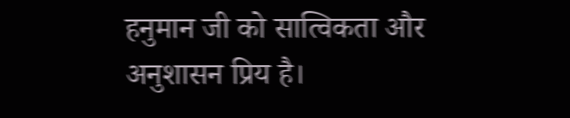हनुमान जी को सात्विकता और अनुशासन प्रिय है।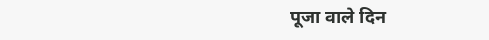पूजा वाले दिन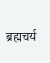ब्रह्मचर्य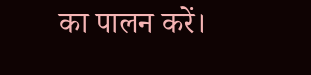का पालन करें।